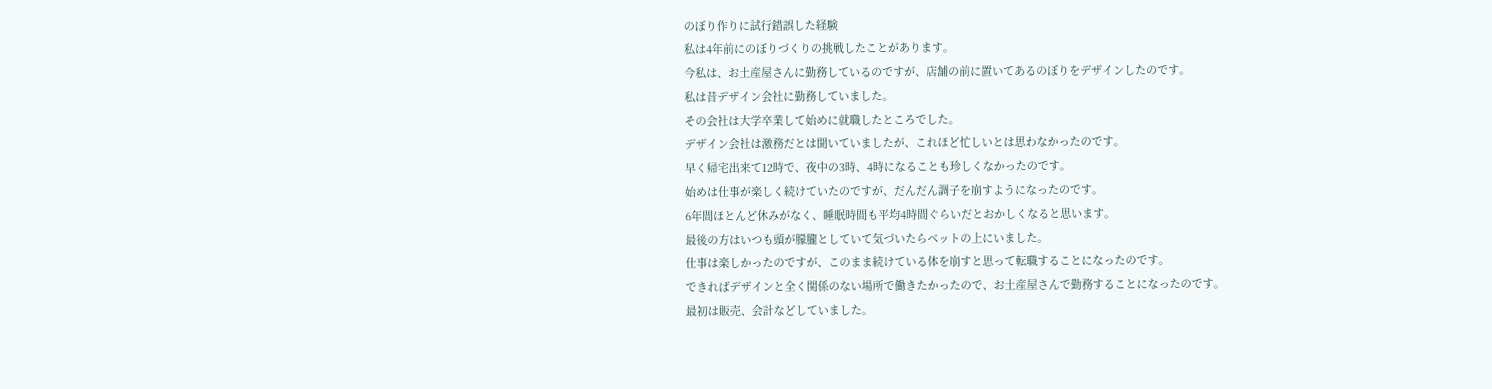のぼり作りに試行錯誤した経験
私は4年前にのぼりづくりの挑戦したことがあります。
今私は、お土産屋さんに勤務しているのですが、店舗の前に置いてあるのぼりをデザインしたのです。
私は昔デザイン会社に勤務していました。
その会社は大学卒業して始めに就職したところでした。
デザイン会社は激務だとは聞いていましたが、これほど忙しいとは思わなかったのです。
早く帰宅出来て12時で、夜中の3時、4時になることも珍しくなかったのです。
始めは仕事が楽しく続けていたのですが、だんだん調子を崩すようになったのです。
6年間ほとんど休みがなく、睡眠時間も平均4時間ぐらいだとおかしくなると思います。
最後の方はいつも頭が朦朧としていて気づいたらベットの上にいました。
仕事は楽しかったのですが、このまま続けている体を崩すと思って転職することになったのです。
できればデザインと全く関係のない場所で働きたかったので、お土産屋さんで勤務することになったのです。
最初は販売、会計などしていました。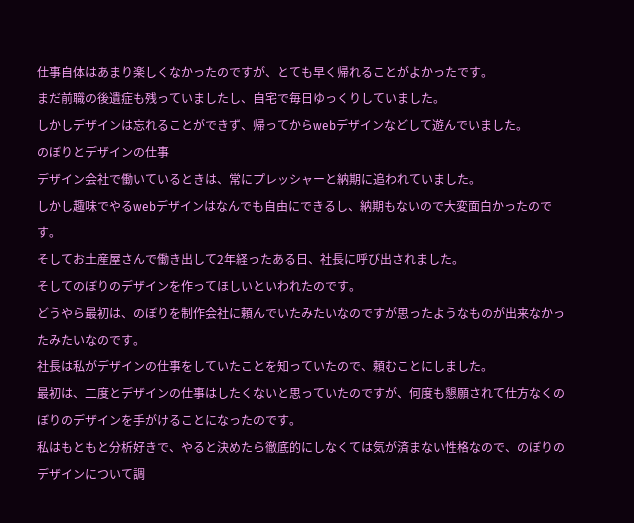仕事自体はあまり楽しくなかったのですが、とても早く帰れることがよかったです。
まだ前職の後遺症も残っていましたし、自宅で毎日ゆっくりしていました。
しかしデザインは忘れることができず、帰ってからwebデザインなどして遊んでいました。
のぼりとデザインの仕事
デザイン会社で働いているときは、常にプレッシャーと納期に追われていました。
しかし趣味でやるwebデザインはなんでも自由にできるし、納期もないので大変面白かったのです。
そしてお土産屋さんで働き出して2年経ったある日、社長に呼び出されました。
そしてのぼりのデザインを作ってほしいといわれたのです。
どうやら最初は、のぼりを制作会社に頼んでいたみたいなのですが思ったようなものが出来なかったみたいなのです。
社長は私がデザインの仕事をしていたことを知っていたので、頼むことにしました。
最初は、二度とデザインの仕事はしたくないと思っていたのですが、何度も懇願されて仕方なくのぼりのデザインを手がけることになったのです。
私はもともと分析好きで、やると決めたら徹底的にしなくては気が済まない性格なので、のぼりのデザインについて調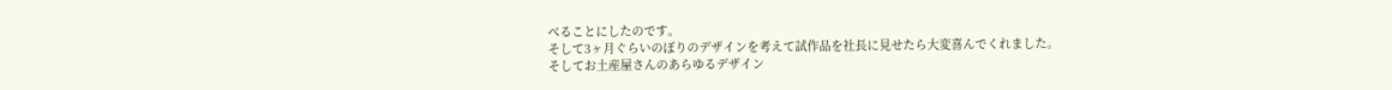べることにしたのです。
そして3ヶ月ぐらいのぼりのデザインを考えて試作品を社長に見せたら大変喜んでくれました。
そしてお土産屋さんのあらゆるデザイン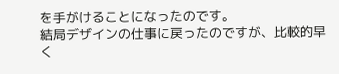を手がけることになったのです。
結局デザインの仕事に戻ったのですが、比較的早く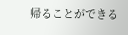帰ることができる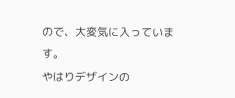ので、大変気に入っています。
やはりデザインの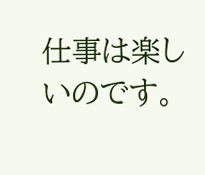仕事は楽しいのです。